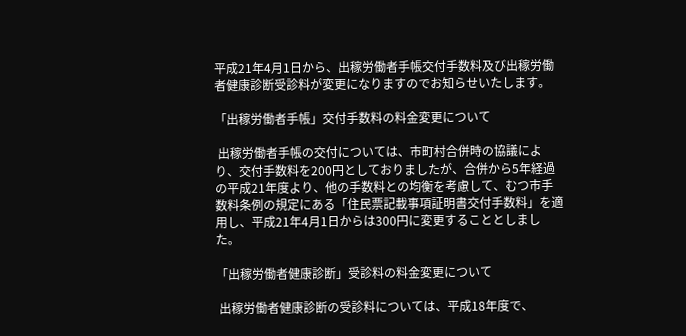平成21年4月1日から、出稼労働者手帳交付手数料及び出稼労働者健康診断受診料が変更になりますのでお知らせいたします。

「出稼労働者手帳」交付手数料の料金変更について

 出稼労働者手帳の交付については、市町村合併時の協議により、交付手数料を200円としておりましたが、合併から5年経過の平成21年度より、他の手数料との均衡を考慮して、むつ市手数料条例の規定にある「住民票記載事項証明書交付手数料」を適用し、平成21年4月1日からは300円に変更することとしました。

「出稼労働者健康診断」受診料の料金変更について

 出稼労働者健康診断の受診料については、平成18年度で、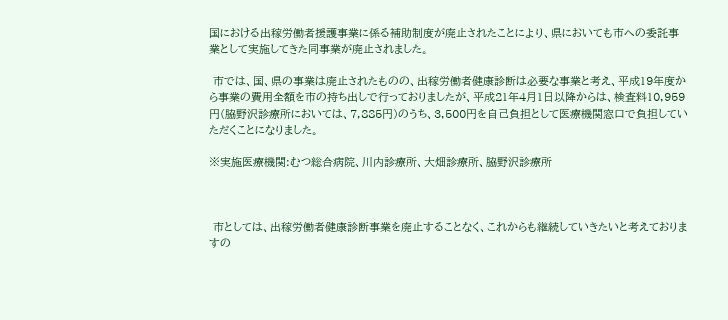国における出稼労働者援護事業に係る補助制度が廃止されたことにより、県においても市への委託事業として実施してきた同事業が廃止されました。

 市では、国、県の事業は廃止されたものの、出稼労働者健康診断は必要な事業と考え、平成19年度から事業の費用全額を市の持ち出しで行っておりましたが、平成21年4月1日以降からは、検査料10,959円(脇野沢診療所においては、7,885円)のうち、3,500円を自己負担として医療機関窓口で負担していただくことになりました。

※実施医療機関:むつ総合病院、川内診療所、大畑診療所、脇野沢診療所



 市としては、出稼労働者健康診断事業を廃止することなく、これからも継続していきたいと考えておりますの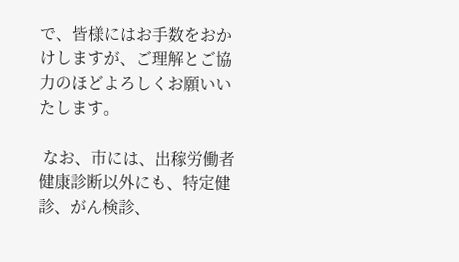で、皆様にはお手数をおかけしますが、ご理解とご協力のほどよろしくお願いいたします。

 なお、市には、出稼労働者健康診断以外にも、特定健診、がん検診、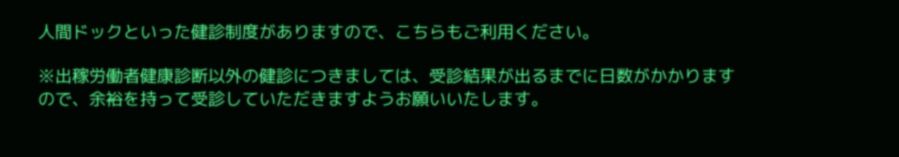人間ドックといった健診制度がありますので、こちらもご利用ください。

※出稼労働者健康診断以外の健診につきましては、受診結果が出るまでに日数がかかりますので、余裕を持って受診していただきますようお願いいたします。